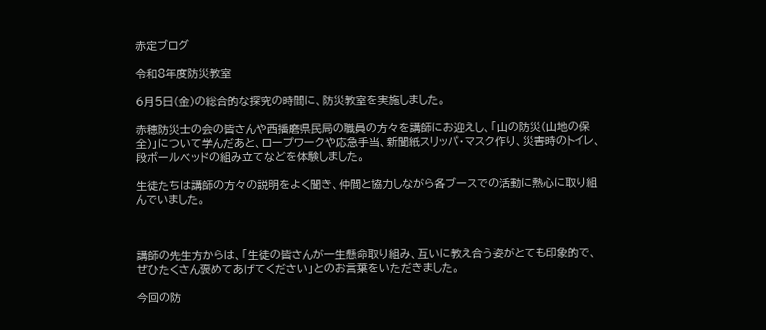赤定ブログ

令和8年度防災教室

6月5日(金)の総合的な探究の時間に、防災教室を実施しました。

赤穂防災士の会の皆さんや西播磨県民局の職員の方々を講師にお迎えし、「山の防災(山地の保全)」について学んだあと、ロープワークや応急手当、新聞紙スリッパ・マスク作り、災害時のトイレ、段ボールベッドの組み立てなどを体験しました。

生徒たちは講師の方々の説明をよく聞き、仲間と協力しながら各ブースでの活動に熱心に取り組んでいました。



講師の先生方からは、「生徒の皆さんが一生懸命取り組み、互いに教え合う姿がとても印象的で、ぜひたくさん褒めてあげてください」とのお言葉をいただきました。

今回の防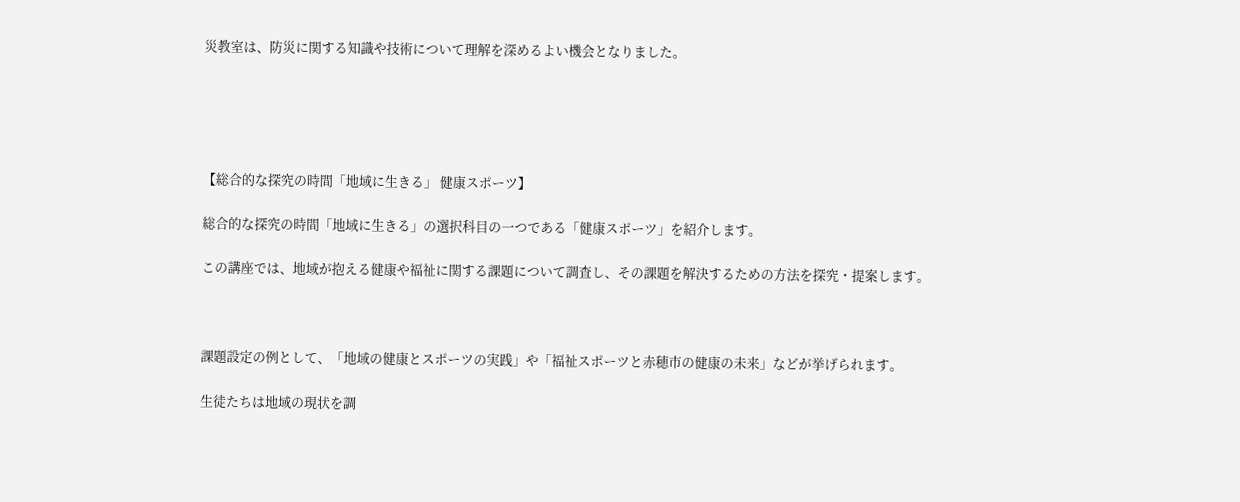災教室は、防災に関する知識や技術について理解を深めるよい機会となりました。





【総合的な探究の時間「地域に生きる」 健康スポーツ】

総合的な探究の時間「地域に生きる」の選択科目の一つである「健康スポーツ」を紹介します。

この講座では、地域が抱える健康や福祉に関する課題について調査し、その課題を解決するための方法を探究・提案します。



課題設定の例として、「地域の健康とスポーツの実践」や「福祉スポーツと赤穂市の健康の未来」などが挙げられます。

生徒たちは地域の現状を調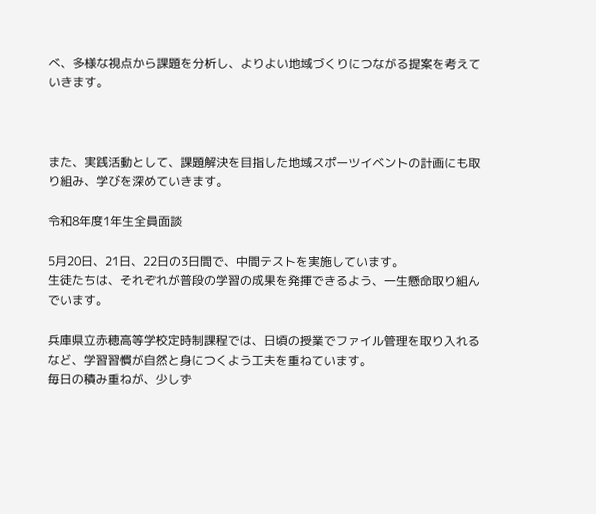べ、多様な視点から課題を分析し、よりよい地域づくりにつながる提案を考えていきます。



また、実践活動として、課題解決を目指した地域スポーツイベントの計画にも取り組み、学びを深めていきます。

令和8年度1年生全員面談

5月20日、21日、22日の3日間で、中間テストを実施しています。
生徒たちは、それぞれが普段の学習の成果を発揮できるよう、一生懸命取り組んでいます。

兵庫県立赤穂高等学校定時制課程では、日頃の授業でファイル管理を取り入れるなど、学習習慣が自然と身につくよう工夫を重ねています。
毎日の積み重ねが、少しず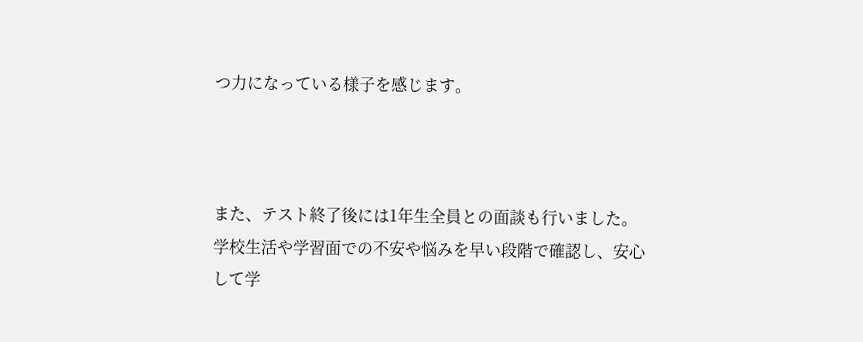つ力になっている様子を感じます。



また、テスト終了後には1年生全員との面談も行いました。
学校生活や学習面での不安や悩みを早い段階で確認し、安心して学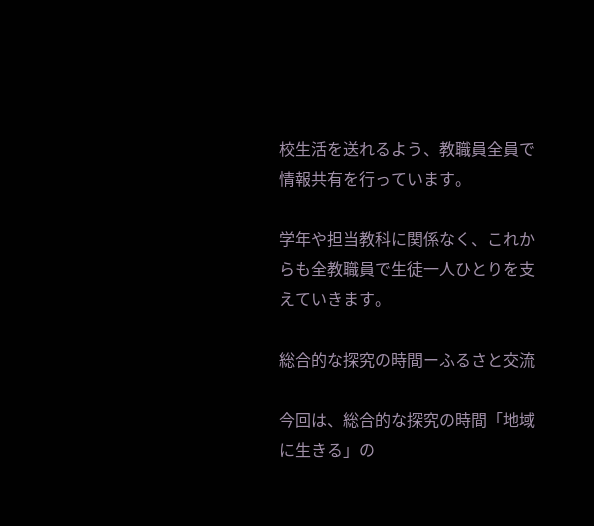校生活を送れるよう、教職員全員で情報共有を行っています。

学年や担当教科に関係なく、これからも全教職員で生徒一人ひとりを支えていきます。

総合的な探究の時間ーふるさと交流

今回は、総合的な探究の時間「地域に生きる」の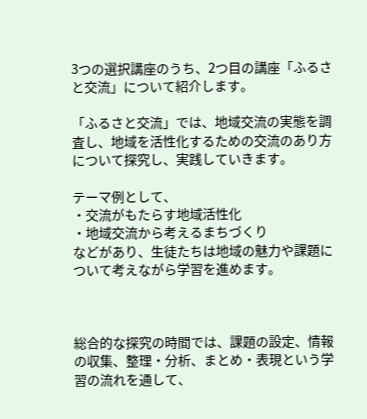3つの選択講座のうち、2つ目の講座「ふるさと交流」について紹介します。

「ふるさと交流」では、地域交流の実態を調査し、地域を活性化するための交流のあり方について探究し、実践していきます。

テーマ例として、
・交流がもたらす地域活性化
・地域交流から考えるまちづくり
などがあり、生徒たちは地域の魅力や課題について考えながら学習を進めます。



総合的な探究の時間では、課題の設定、情報の収集、整理・分析、まとめ・表現という学習の流れを通して、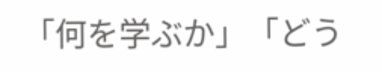「何を学ぶか」「どう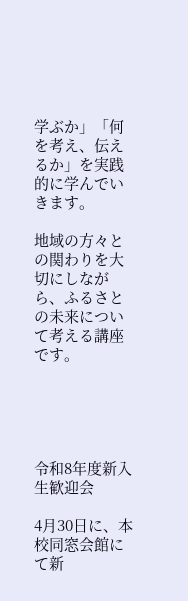学ぶか」「何を考え、伝えるか」を実践的に学んでいきます。

地域の方々との関わりを大切にしながら、ふるさとの未来について考える講座です。





令和8年度新入生歓迎会

4月30日に、本校同窓会館にて新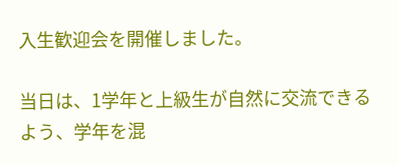入生歓迎会を開催しました。

当日は、1学年と上級生が自然に交流できるよう、学年を混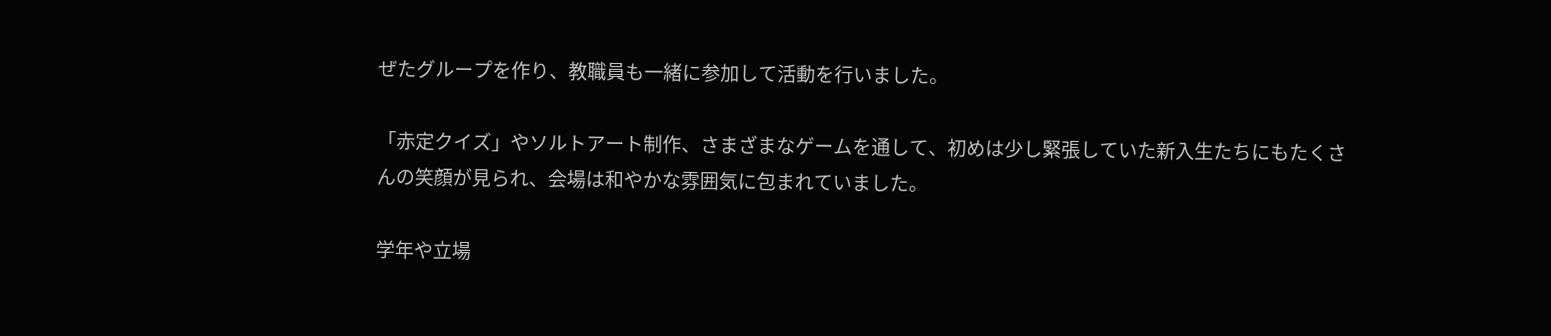ぜたグループを作り、教職員も一緒に参加して活動を行いました。

「赤定クイズ」やソルトアート制作、さまざまなゲームを通して、初めは少し緊張していた新入生たちにもたくさんの笑顔が見られ、会場は和やかな雰囲気に包まれていました。

学年や立場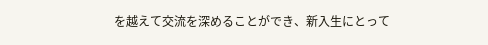を越えて交流を深めることができ、新入生にとって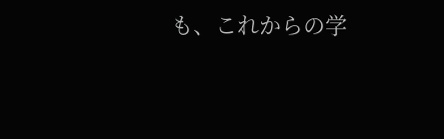も、これからの学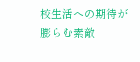校生活への期待が膨らむ素敵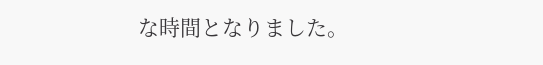な時間となりました。